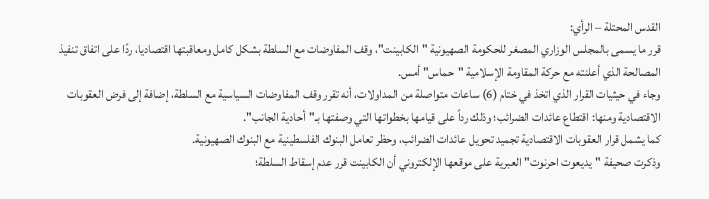القدس المحتلة – الرأي:
قرر ما يسمى بالمجلس الوزاري المصغر للحكومة الصهيونية "الكابينت"، وقف المفاوضات مع السلطة بشكل كامل ومعاقبتها اقتصاديا، ردًا على اتفاق تنفيذ المصالحة الذي أعلنته مع حركة المقاومة الإسلامية "حماس" أمس.
وجاء في حيثيات القرار الذي اتخذ في ختام (6) ساعات متواصلة من المداولات، أنه تقرر وقف المفاوضات السياسية مع السلطة، إضافة إلى فرض العقوبات الاقتصادية ومنها: اقتطاع عائدات الضرائب؛ وذلك رداً على قيامها بخطواتها التي وصفتها بـ"أحادية الجانب".
كما يشمل قرار العقوبات الاقتصادية تجميد تحويل عائدات الضرائب، وحظر تعامل البنوك الفلسطينية مع البنوك الصهيونية.
وذكرت صحيفة "يديعوت احرنوت" العبرية على موقعها الإلكتروني أن الكابينت قرر عدم إسقاط السلطة؛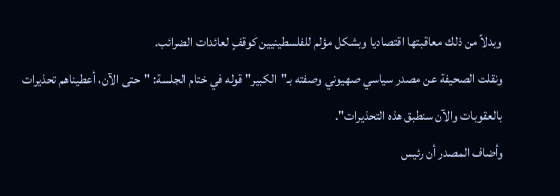وبدلاً من ذلك معاقبتها اقتصاديا وبشكل مؤلم للفلسطينيين كوقفٍ لعائدات الضرائب.
ونقلت الصحيفة عن مصدر سياسي صهيوني وصفته بـ"الكبير" قوله في ختام الجلسة: "حتى الآن، أعطيناهم تحذيرات بالعقوبات والآن سنطبق هذه التحذيرات".
وأضاف المصدر أن رئيس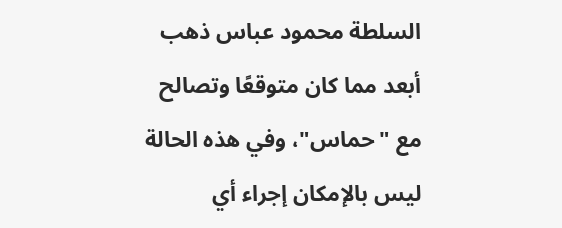السلطة محمود عباس ذهب أبعد مما كان متوقعًا وتصالح مع "حماس"، وفي هذه الحالة ليس بالإمكان إجراء أي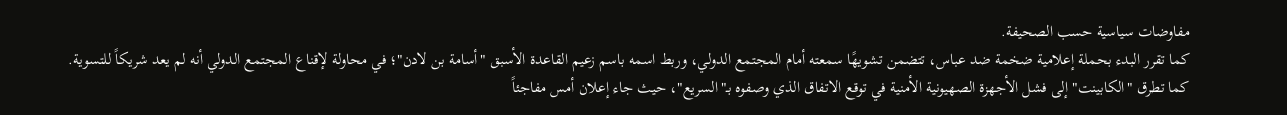مفاوضات سياسية حسب الصحيفة.
كما تقرر البدء بحملة إعلامية ضخمة ضد عباس، تتضمن تشويهًا سمعته أمام المجتمع الدولي، وربط اسمه باسم زعيم القاعدة الأسبق "أسامة بن لادن"؛ في محاولة لإقناع المجتمع الدولي أنه لم يعد شريكاً للتسوية.
كما تطرق "الكابينت" إلى فشل الأجهزة الصهيونية الأمنية في توقع الاتفاق الذي وصفوه بـ"السريع"، حيث جاء إعلان أمس مفاجئاً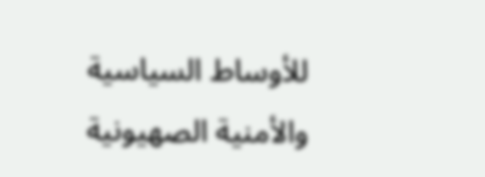للأوساط السياسية والأمنية الصهيونية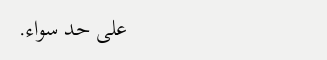على حد سواء.